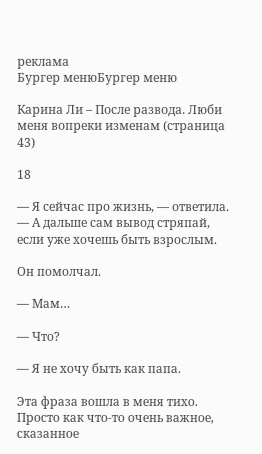реклама
Бургер менюБургер меню

Карина Ли – После развода. Люби меня вопреки изменам (страница 43)

18

— Я сейчас про жизнь, — ответила. — А дальше сам вывод стряпай, если уже хочешь быть взрослым.

Он помолчал.

— Мам…

— Что?

— Я не хочу быть как папа.

Эта фраза вошла в меня тихо. Просто как что-то очень важное, сказанное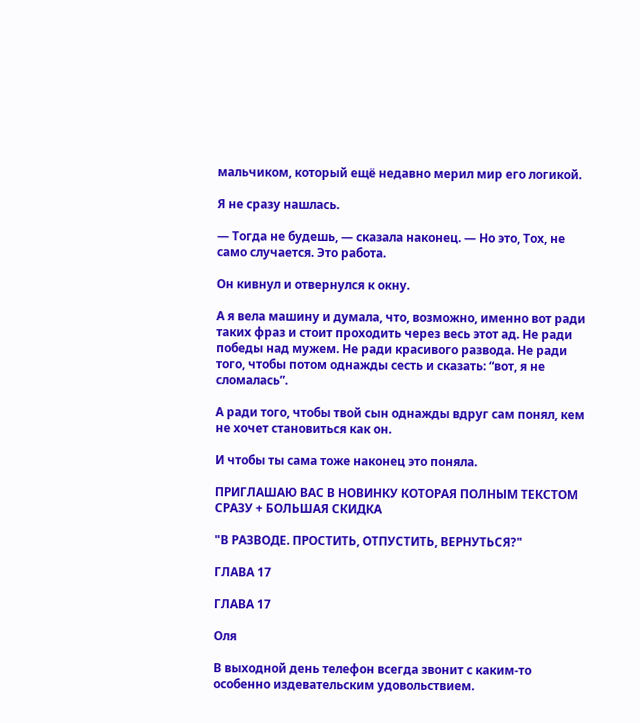мальчиком, который ещё недавно мерил мир его логикой.

Я не сразу нашлась.

— Тогда не будешь, — сказала наконец. — Но это, Тох, не само случается. Это работа.

Он кивнул и отвернулся к окну.

А я вела машину и думала, что, возможно, именно вот ради таких фраз и стоит проходить через весь этот ад. Не ради победы над мужем. Не ради красивого развода. Не ради того, чтобы потом однажды сесть и сказать: “вот, я не сломалась”.

А ради того, чтобы твой сын однажды вдруг сам понял, кем не хочет становиться как он.

И чтобы ты сама тоже наконец это поняла.

ПРИГЛАШАЮ ВАС В НОВИНКУ КОТОРАЯ ПОЛНЫМ ТЕКСТОМ СРАЗУ + БОЛЬШАЯ СКИДКА

"В РАЗВОДЕ. ПРОСТИТЬ, ОТПУСТИТЬ, ВЕРНУТЬСЯ?"

ГЛАВА 17

ГЛАВА 17

Оля

В выходной день телефон всегда звонит с каким-то особенно издевательским удовольствием.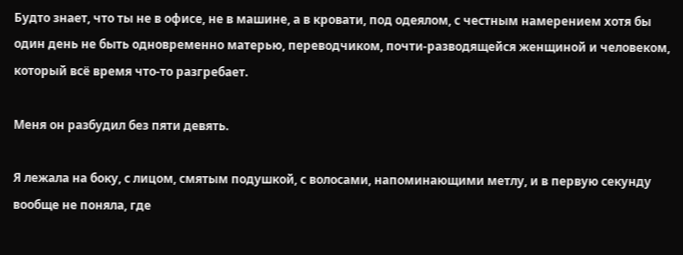Будто знает, что ты не в офисе, не в машине, а в кровати, под одеялом, с честным намерением хотя бы один день не быть одновременно матерью, переводчиком, почти-разводящейся женщиной и человеком, который всё время что-то разгребает.

Меня он разбудил без пяти девять.

Я лежала на боку, с лицом, смятым подушкой, с волосами, напоминающими метлу, и в первую секунду вообще не поняла, где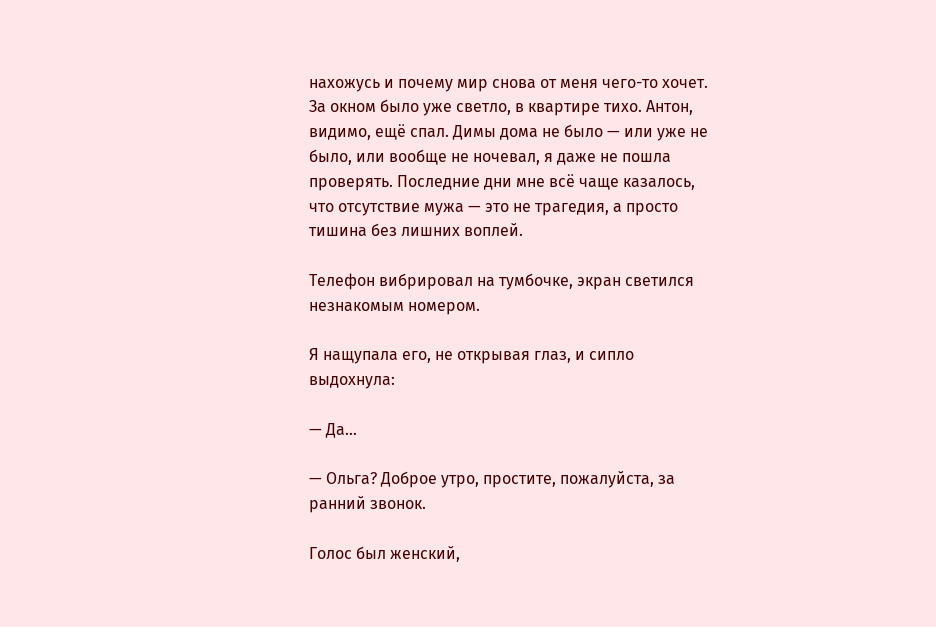нахожусь и почему мир снова от меня чего-то хочет. За окном было уже светло, в квартире тихо. Антон, видимо, ещё спал. Димы дома не было — или уже не было, или вообще не ночевал, я даже не пошла проверять. Последние дни мне всё чаще казалось, что отсутствие мужа — это не трагедия, а просто тишина без лишних воплей.

Телефон вибрировал на тумбочке, экран светился незнакомым номером.

Я нащупала его, не открывая глаз, и сипло выдохнула:

— Да…

— Ольга? Доброе утро, простите, пожалуйста, за ранний звонок.

Голос был женский,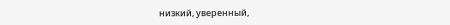низкий, уверенный,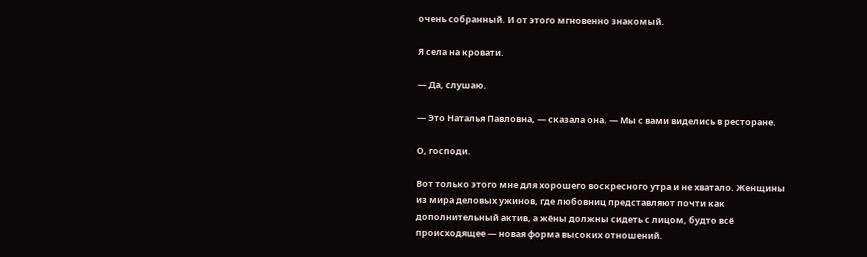очень собранный. И от этого мгновенно знакомый.

Я села на кровати.

— Да, слушаю.

— Это Наталья Павловна, — сказала она. — Мы с вами виделись в ресторане.

О, господи.

Вот только этого мне для хорошего воскресного утра и не хватало. Женщины из мира деловых ужинов, где любовниц представляют почти как дополнительный актив, а жёны должны сидеть с лицом, будто всё происходящее — новая форма высоких отношений.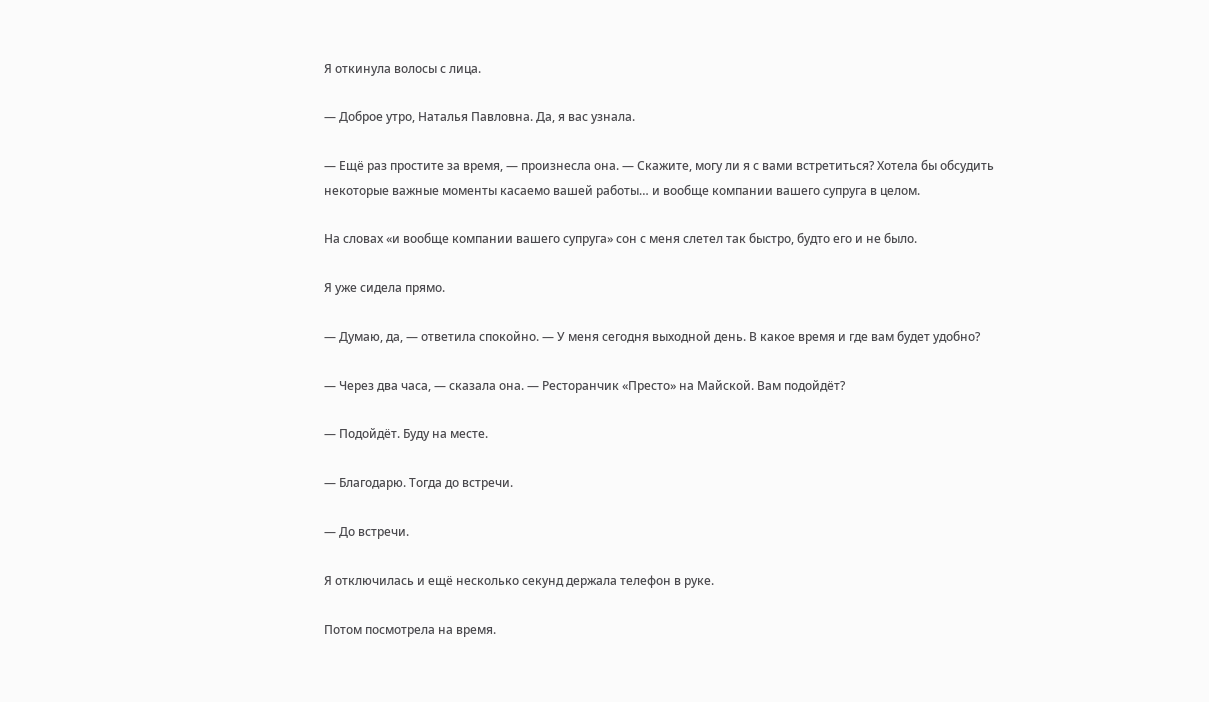Я откинула волосы с лица.

— Доброе утро, Наталья Павловна. Да, я вас узнала.

— Ещё раз простите за время, — произнесла она. — Скажите, могу ли я с вами встретиться? Хотела бы обсудить некоторые важные моменты касаемо вашей работы… и вообще компании вашего супруга в целом.

На словах «и вообще компании вашего супруга» сон с меня слетел так быстро, будто его и не было.

Я уже сидела прямо.

— Думаю, да, — ответила спокойно. — У меня сегодня выходной день. В какое время и где вам будет удобно?

— Через два часа, — сказала она. — Ресторанчик «Престо» на Майской. Вам подойдёт?

— Подойдёт. Буду на месте.

— Благодарю. Тогда до встречи.

— До встречи.

Я отключилась и ещё несколько секунд держала телефон в руке.

Потом посмотрела на время.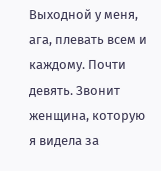Выходной у меня, ага, плевать всем и каждому. Почти девять. Звонит женщина, которую я видела за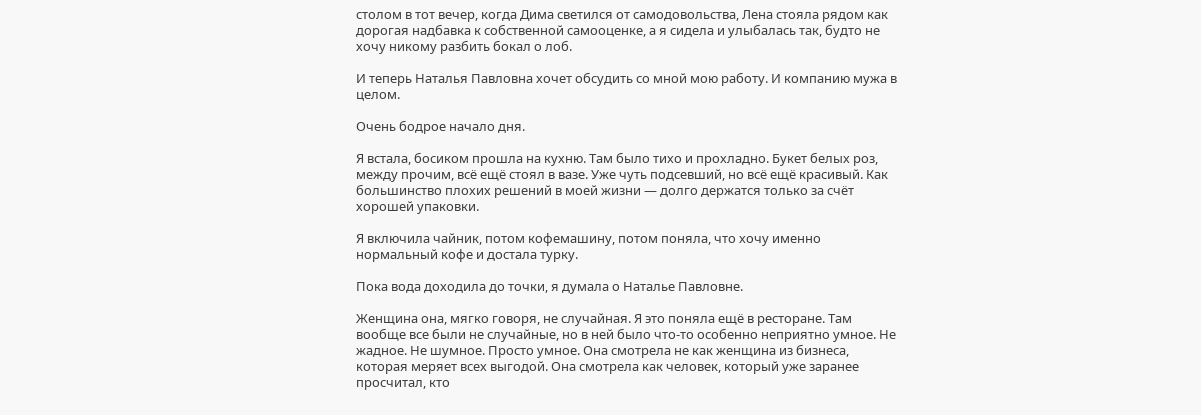столом в тот вечер, когда Дима светился от самодовольства, Лена стояла рядом как дорогая надбавка к собственной самооценке, а я сидела и улыбалась так, будто не хочу никому разбить бокал о лоб.

И теперь Наталья Павловна хочет обсудить со мной мою работу. И компанию мужа в целом.

Очень бодрое начало дня.

Я встала, босиком прошла на кухню. Там было тихо и прохладно. Букет белых роз, между прочим, всё ещё стоял в вазе. Уже чуть подсевший, но всё ещё красивый. Как большинство плохих решений в моей жизни — долго держатся только за счёт хорошей упаковки.

Я включила чайник, потом кофемашину, потом поняла, что хочу именно нормальный кофе и достала турку.

Пока вода доходила до точки, я думала о Наталье Павловне.

Женщина она, мягко говоря, не случайная. Я это поняла ещё в ресторане. Там вообще все были не случайные, но в ней было что-то особенно неприятно умное. Не жадное. Не шумное. Просто умное. Она смотрела не как женщина из бизнеса, которая меряет всех выгодой. Она смотрела как человек, который уже заранее просчитал, кто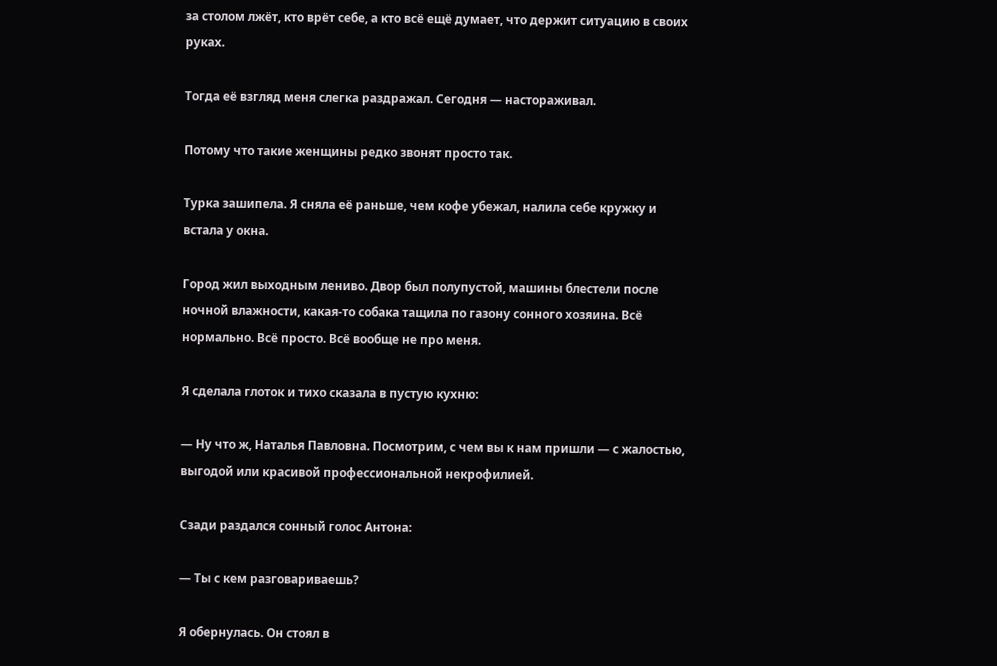за столом лжёт, кто врёт себе, а кто всё ещё думает, что держит ситуацию в своих руках.

Тогда её взгляд меня слегка раздражал. Сегодня — настораживал.

Потому что такие женщины редко звонят просто так.

Турка зашипела. Я сняла её раньше, чем кофе убежал, налила себе кружку и встала у окна.

Город жил выходным лениво. Двор был полупустой, машины блестели после ночной влажности, какая-то собака тащила по газону сонного хозяина. Всё нормально. Всё просто. Всё вообще не про меня.

Я сделала глоток и тихо сказала в пустую кухню:

— Ну что ж, Наталья Павловна. Посмотрим, с чем вы к нам пришли — с жалостью, выгодой или красивой профессиональной некрофилией.

Сзади раздался сонный голос Антона:

— Ты с кем разговариваешь?

Я обернулась. Он стоял в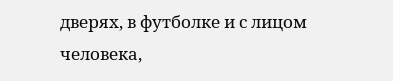дверях, в футболке и с лицом человека,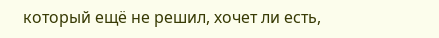который ещё не решил, хочет ли есть,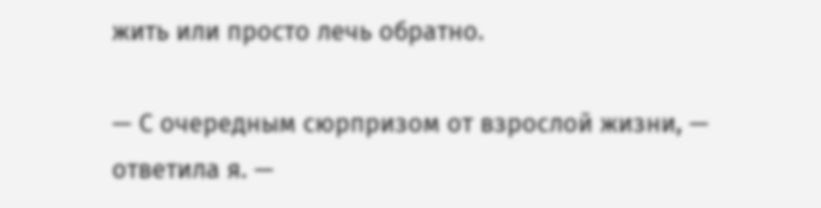жить или просто лечь обратно.

— С очередным сюрпризом от взрослой жизни, — ответила я. —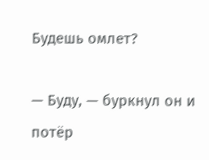Будешь омлет?

— Буду, — буркнул он и потёр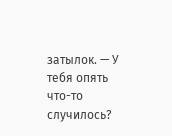затылок. — У тебя опять что-то случилось?